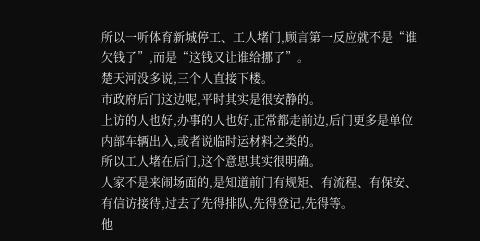所以一听体育新城停工、工人堵门,顾言第一反应就不是“谁欠钱了”,而是“这钱又让谁给挪了”。
楚天河没多说,三个人直接下楼。
市政府后门这边呢,平时其实是很安静的。
上访的人也好,办事的人也好,正常都走前边,后门更多是单位内部车辆出入,或者说临时运材料之类的。
所以工人堵在后门,这个意思其实很明确。
人家不是来闹场面的,是知道前门有规矩、有流程、有保安、有信访接待,过去了先得排队,先得登记,先得等。
他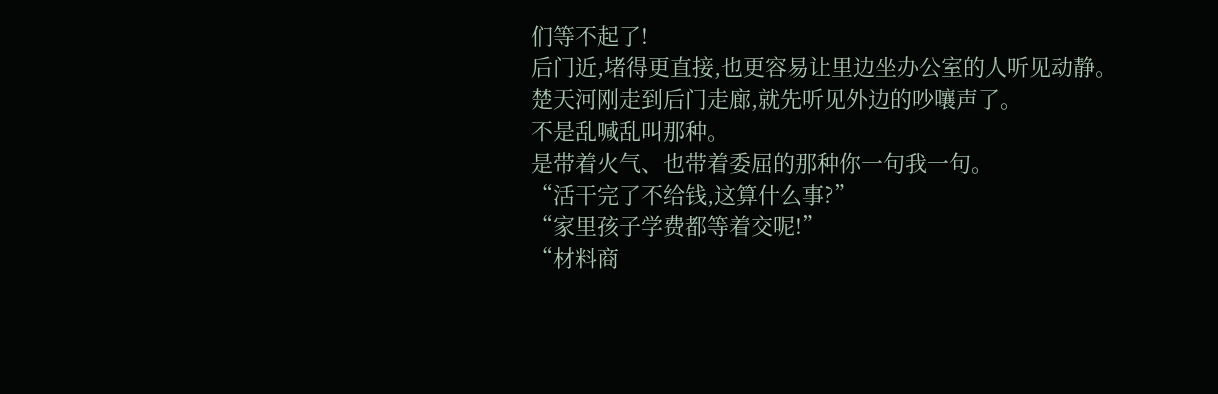们等不起了!
后门近,堵得更直接,也更容易让里边坐办公室的人听见动静。
楚天河刚走到后门走廊,就先听见外边的吵嚷声了。
不是乱喊乱叫那种。
是带着火气、也带着委屈的那种你一句我一句。
“活干完了不给钱,这算什么事?”
“家里孩子学费都等着交呢!”
“材料商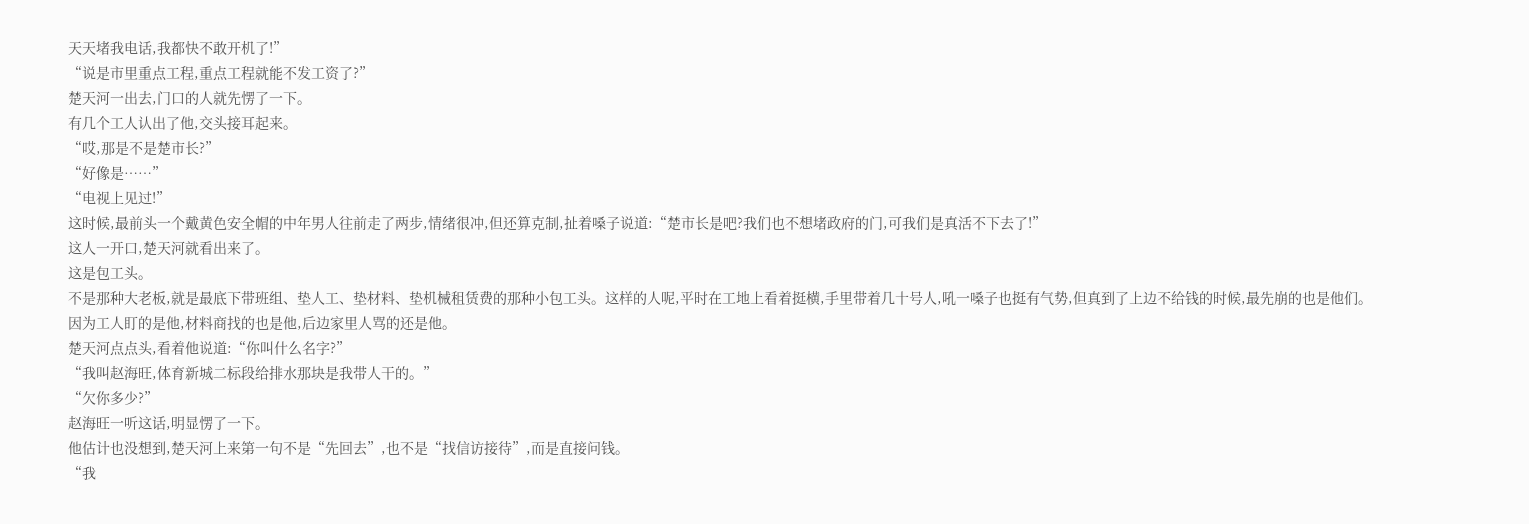天天堵我电话,我都快不敢开机了!”
“说是市里重点工程,重点工程就能不发工资了?”
楚天河一出去,门口的人就先愣了一下。
有几个工人认出了他,交头接耳起来。
“哎,那是不是楚市长?”
“好像是……”
“电视上见过!”
这时候,最前头一个戴黄色安全帽的中年男人往前走了两步,情绪很冲,但还算克制,扯着嗓子说道:“楚市长是吧?我们也不想堵政府的门,可我们是真活不下去了!”
这人一开口,楚天河就看出来了。
这是包工头。
不是那种大老板,就是最底下带班组、垫人工、垫材料、垫机械租赁费的那种小包工头。这样的人呢,平时在工地上看着挺横,手里带着几十号人,吼一嗓子也挺有气势,但真到了上边不给钱的时候,最先崩的也是他们。
因为工人盯的是他,材料商找的也是他,后边家里人骂的还是他。
楚天河点点头,看着他说道:“你叫什么名字?”
“我叫赵海旺,体育新城二标段给排水那块是我带人干的。”
“欠你多少?”
赵海旺一听这话,明显愣了一下。
他估计也没想到,楚天河上来第一句不是“先回去”,也不是“找信访接待”,而是直接问钱。
“我